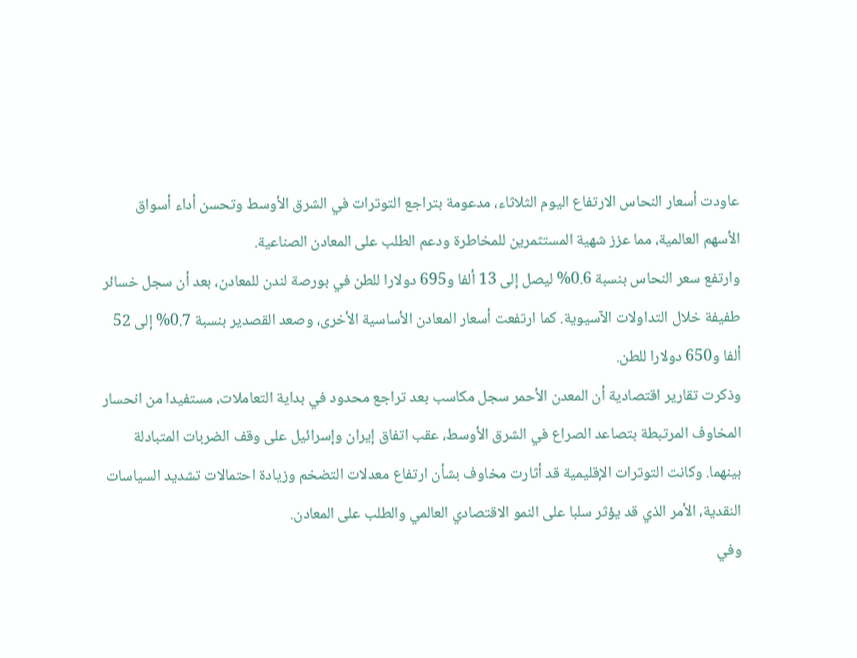عاودت أسعار النحاس الارتفاع اليوم الثلاثاء، مدعومة بتراجع التوترات في الشرق الأوسط وتحسن أداء أسواق الأسهم العالمية، مما عزز شهية المستثمرين للمخاطرة ودعم الطلب على المعادن الصناعية.
وارتفع سعر النحاس بنسبة 0.6% ليصل إلى 13 ألفا و695 دولارا للطن في بورصة لندن للمعادن، بعد أن سجل خسائر طفيفة خلال التداولات الآسيوية. كما ارتفعت أسعار المعادن الأساسية الأخرى، وصعد القصدير بنسبة 0.7% إلى 52 ألفا و650 دولارا للطن.
وذكرت تقارير اقتصادية أن المعدن الأحمر سجل مكاسب بعد تراجع محدود في بداية التعاملات، مستفيدا من انحسار المخاوف المرتبطة بتصاعد الصراع في الشرق الأوسط، عقب اتفاق إيران وإسرائيل على وقف الضربات المتبادلة بينهما. وكانت التوترات الإقليمية قد أثارت مخاوف بشأن ارتفاع معدلات التضخم وزيادة احتمالات تشديد السياسات النقدية، الأمر الذي قد يؤثر سلبا على النمو الاقتصادي العالمي والطلب على المعادن.
وفي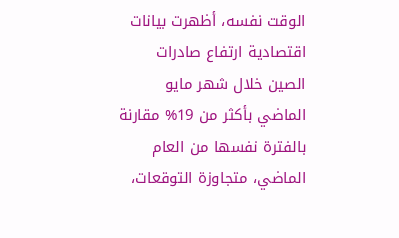الوقت نفسه، أظهرت بيانات اقتصادية ارتفاع صادرات الصين خلال شهر مايو الماضي بأكثر من 19% مقارنة بالفترة نفسها من العام الماضي، متجاوزة التوقعات،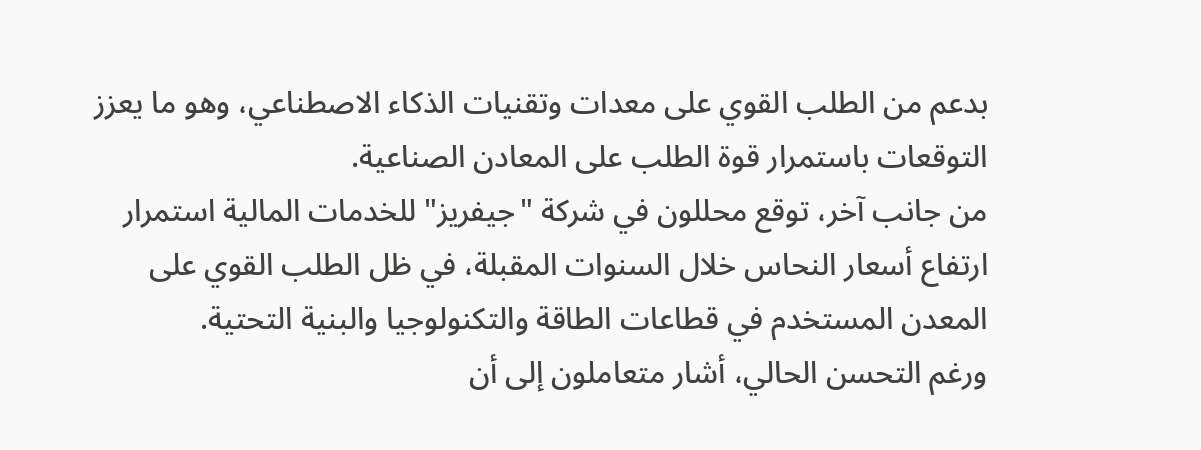بدعم من الطلب القوي على معدات وتقنيات الذكاء الاصطناعي، وهو ما يعزز التوقعات باستمرار قوة الطلب على المعادن الصناعية.
من جانب آخر، توقع محللون في شركة "جيفريز" للخدمات المالية استمرار ارتفاع أسعار النحاس خلال السنوات المقبلة، في ظل الطلب القوي على المعدن المستخدم في قطاعات الطاقة والتكنولوجيا والبنية التحتية.
ورغم التحسن الحالي، أشار متعاملون إلى أن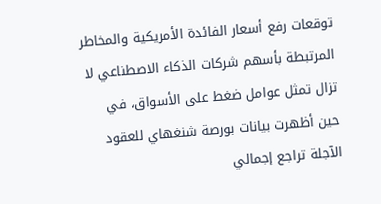توقعات رفع أسعار الفائدة الأمريكية والمخاطر المرتبطة بأسهم شركات الذكاء الاصطناعي لا تزال تمثل عوامل ضغط على الأسواق، في حين أظهرت بيانات بورصة شنغهاي للعقود الآجلة تراجع إجمالي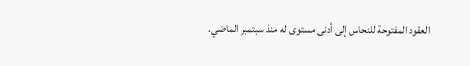العقود المفتوحة للنحاس إلى أدنى مستوى له منذ سبتمبر الماضي.